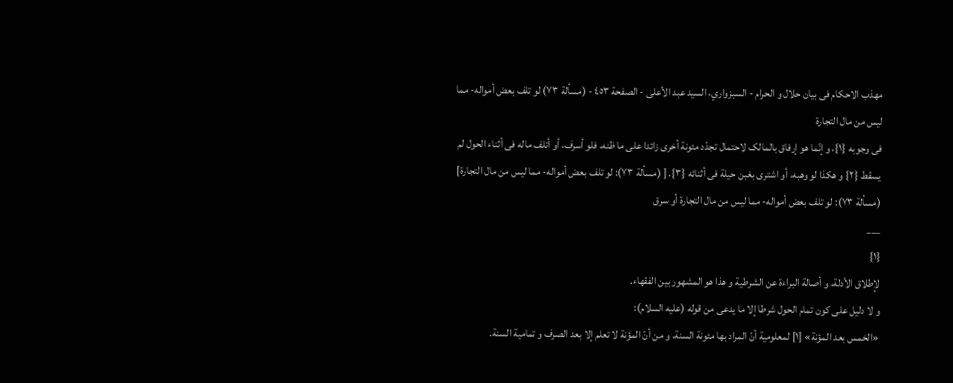مهذب الاحکام فی بیان حلال و الحرام - السبزواري، السيد عبد الأعلى - الصفحة ٤٥٣ - (مسألة ٧٣) لو تلف بعض أمواله- مما لیس من مال التجارة
فی وجوبه {١}، و إنّما هو إرفاق بالمالک لاحتمال تجدّد مئونة أخری زائدا علی ما ظنه، فلو أسرف، أو أتلف ماله فی أثناء الحول لم یسقط {٢} و هکذا لو وهبه، أو اشتری بغبن حیلة فی أثنائه {٣}. [ (مسألة ٧٣): لو تلف بعض أمواله- مما لیس من مال التجارة]
(مسألة ٧٣): لو تلف بعض أمواله- مما لیس من مال التجارة أو سرق
___
{١}
لإطلاق الأدلة، و أصالة البراءة عن الشرطیة و هذا هو المشهور بین الفقهاء.
و لا دلیل علی کون تمام الحول شرطا إلا ما یدعی من قوله (علیه السلام):
«الخمس بعد المؤنة» [١] لمعلومیة أنّ المراد بها مئونة السنة، و من أنّ المؤنة لا تعلم إلا بعد الصرف و تمامیة السنة.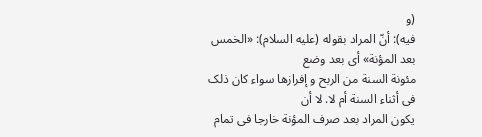(و
فیه): أنّ المراد بقوله (علیه السلام): «الخمس بعد المؤنة» أی بعد وضع
مئونة السنة من الربح و إفرازها سواء کان ذلک فی أثناء السنة أم لا. لا أن
یکون المراد بعد صرف المؤنة خارجا فی تمام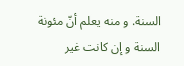السنة. و منه یعلم أنّ مئونة
السنة و إن کانت غیر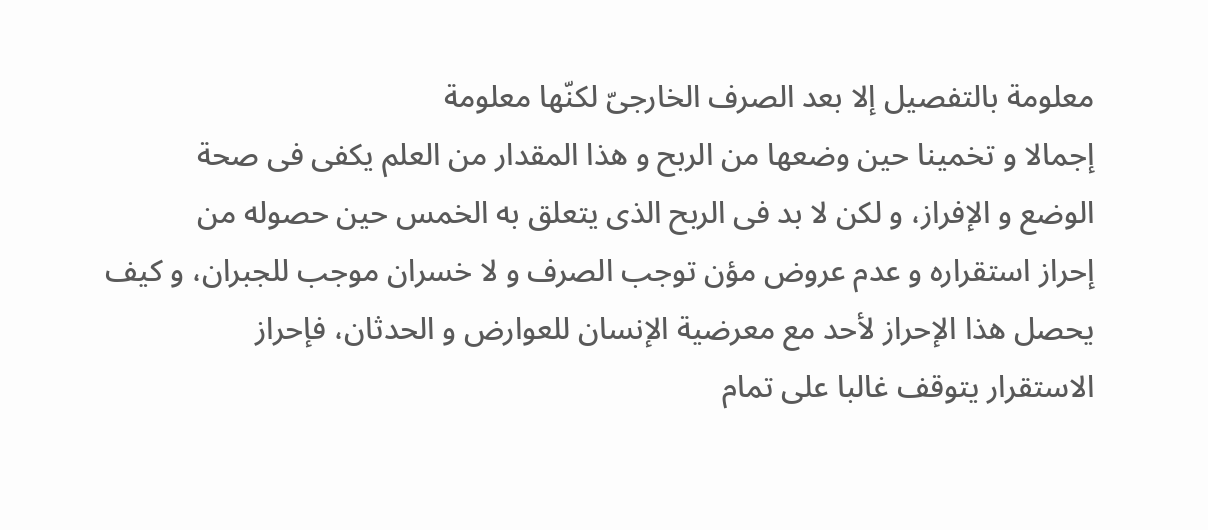معلومة بالتفصیل إلا بعد الصرف الخارجیّ لکنّها معلومة
إجمالا و تخمینا حین وضعها من الربح و هذا المقدار من العلم یکفی فی صحة
الوضع و الإفراز، و لکن لا بد فی الربح الذی یتعلق به الخمس حین حصوله من
إحراز استقراره و عدم عروض مؤن توجب الصرف و لا خسران موجب للجبران، و کیف
یحصل هذا الإحراز لأحد مع معرضیة الإنسان للعوارض و الحدثان، فإحراز
الاستقرار یتوقف غالبا علی تمام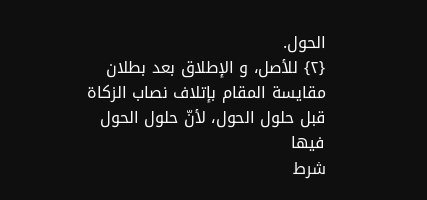الحول.
{٢} للأصل، و الإطلاق بعد بطلان
مقایسة المقام بإتلاف نصاب الزکاة قبل حلول الحول، لأنّ حلول الحول فیها
شرط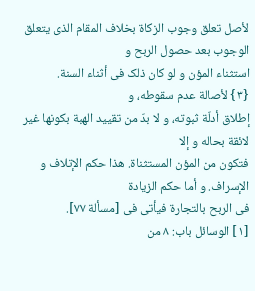لأصل تعلق وجوب الزکاة بخلاف المقام الذی یتعلق الوجوب بعد حصول الربح و
استثناء المؤن و لو کان ذلک فی أثناء السنة.
{٣} لأصالة عدم سقوطه، و
إطلاق أدلّة ثبوته، و لا بدّ من تقیید الهبة بکونها غیر لائقة بحاله و إلا
فتکون من المؤن المستثناة. هذا حکم الإتلاف و الإسراف. و أما حکم الزیادة
فی الربح بالتجارة فیأتی فی [مسألة ٧٧].
[١] الوسائل باب: ٨ من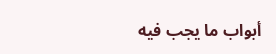أبواب ما یجب فیه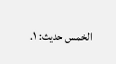الخمس حدیث: ١.